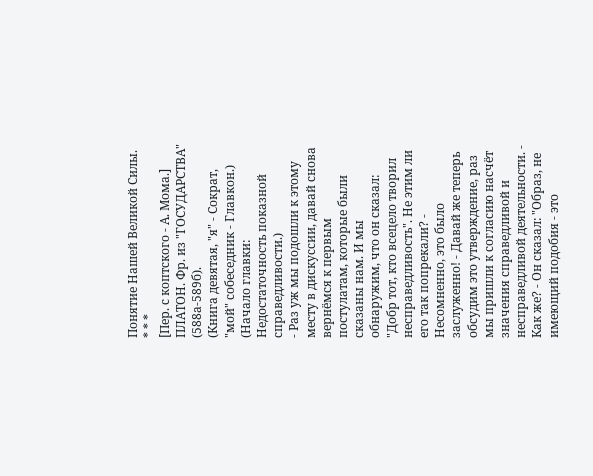Понятие Нашей Великой Силы.
* * *
[Пер. с коптского - А. Мома.]
ПЛАТОН. Фр. из "ГОСУДАРСТВА" (588а-589б).
(Книга девятая, "я" - Сократ, "мой" собеседник - Главкон.) (Начало главки: Недостаточность показной справедливости.)
- Раз уж мы подошли к этому месту в дискуссии, давай снова вернёмся к первым постулатам, которые были сказаны нам. И мы обнаружим, что он сказал: "Добр тот, кто всецело творил несправедливость". Не этим ли его так попрекали? - Несомненно, это было заслуженно! - Давай же теперь обсудим это утверждение, раз мы пришли к согласию насчёт значения справедливой и несправедливой деятельности. - Как же? - Он сказал: "Образ, не имеющий подобия - это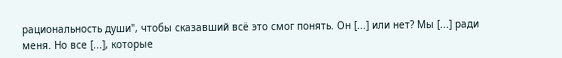рациональность души", чтобы сказавший всё это смог понять. Он [...] или нет? Мы [...] ради меня. Но все [...], которые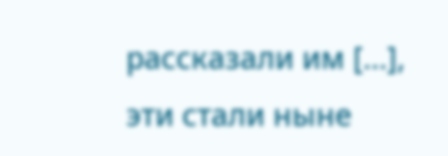рассказали им [...], эти стали ныне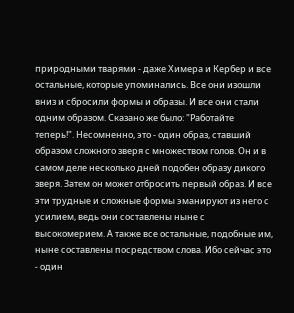природными тварями - даже Химера и Кербер и все остальные, которые упоминались. Все они изошли вниз и сбросили формы и образы. И все они стали одним образом. Сказано же было: "Работайте теперь!". Несомненно, это - один образ, ставший образом сложного зверя с множеством голов. Он и в самом деле несколько дней подобен образу дикого зверя. Затем он может отбросить первый образ. И все эти трудные и сложные формы эманируют из него с усилием, ведь они составлены ныне с высокомерием. А также все остальные, подобные им, ныне составлены посредством слова. Ибо сейчас это - один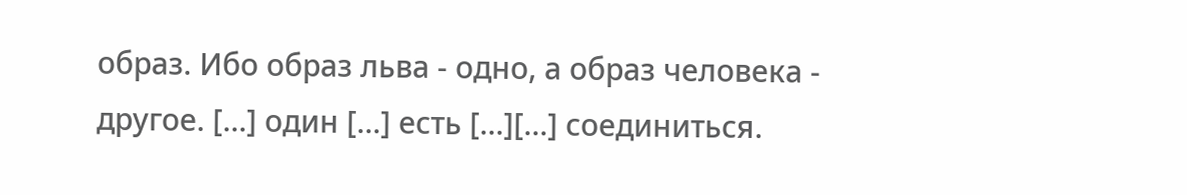образ. Ибо образ льва - одно, а образ человека - другое. [...] один [...] есть [...][...] соединиться.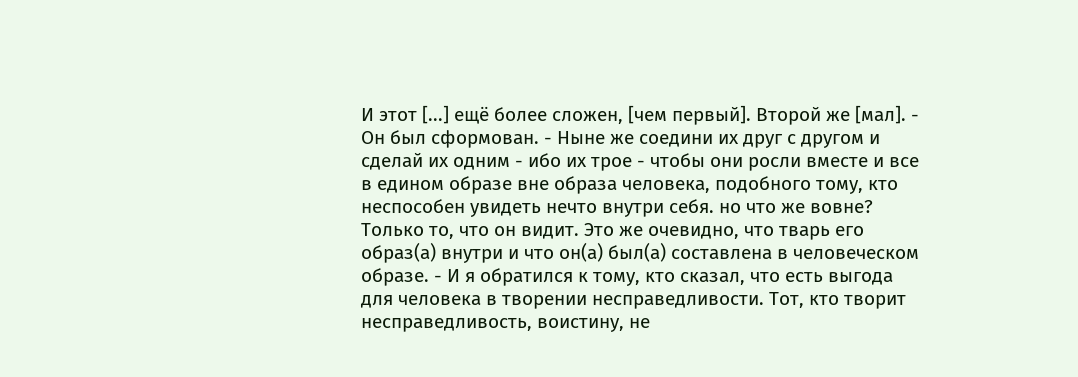И этот [...] ещё более сложен, [чем первый]. Второй же [мал]. - Он был сформован. - Ныне же соедини их друг с другом и сделай их одним - ибо их трое - чтобы они росли вместе и все в едином образе вне образа человека, подобного тому, кто неспособен увидеть нечто внутри себя. но что же вовне? Только то, что он видит. Это же очевидно, что тварь его образ(а) внутри и что он(а) был(а) составлена в человеческом образе. - И я обратился к тому, кто сказал, что есть выгода для человека в творении несправедливости. Тот, кто творит несправедливость, воистину, не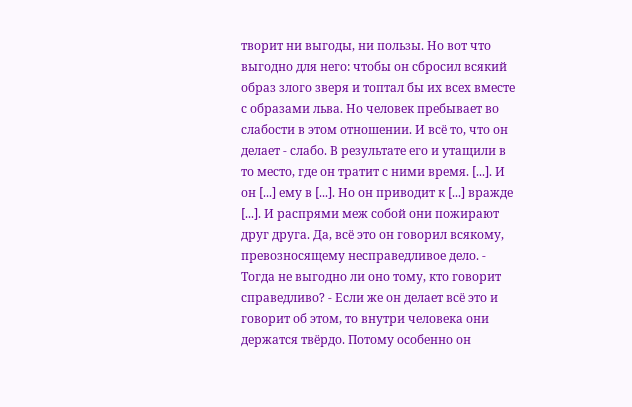творит ни выгоды, ни пользы. Но вот что выгодно для него: чтобы он сбросил всякий образ злого зверя и топтал бы их всех вместе с образами льва. Но человек пребывает во слабости в этом отношении. И всё то, что он делает - слабо. В результате его и утащили в то место, где он тратит с ними время. [...]. И он [...] ему в [...]. Но он приводит к [...] вражде [...]. И распрями меж собой они пожирают друг друга. Да, всё это он говорил всякому, превозносящему несправедливое дело. - Тогда не выгодно ли оно тому, кто говорит справедливо? - Если же он делает всё это и говорит об этом, то внутри человека они держатся твёрдо. Потому особенно он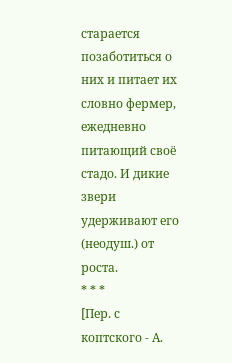старается позаботиться о них и питает их словно фермер, ежедневно питающий своё стадо. И дикие звери удерживают его (неодуш.) от роста.
* * *
[Пер. с коптского - А.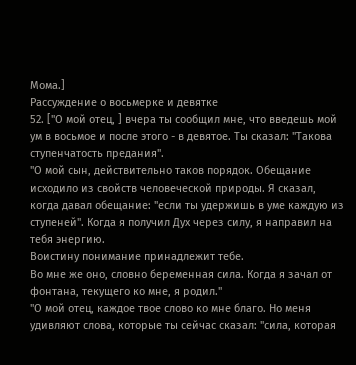Мома.]
Рассуждение о восьмерке и девятке
52. ["О мой отец, ] вчера ты сообщил мне, что введешь мой ум в восьмое и после этого - в девятое. Ты сказал: "Такова ступенчатость предания".
"О мой сын, действительно таков порядок. Обещание исходило из свойств человеческой природы. Я сказал, когда давал обещание: "если ты удержишь в уме каждую из ступеней". Когда я получил Дух через силу, я направил на тебя энергию.
Воистину понимание принадлежит тебе.
Во мне же оно, словно беременная сила. Когда я зачал от фонтана, текущего ко мне, я родил."
"О мой отец, каждое твое слово ко мне благо. Но меня удивляют слова, которые ты сейчас сказал: "сила, которая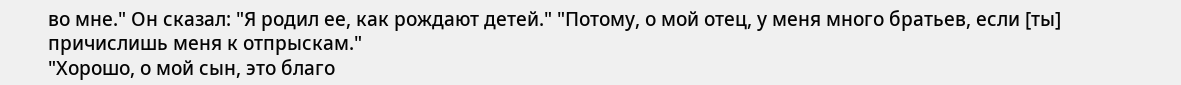во мне." Он сказал: "Я родил ее, как рождают детей." "Потому, о мой отец, у меня много братьев, если [ты] причислишь меня к отпрыскам."
"Хорошо, о мой сын, это благо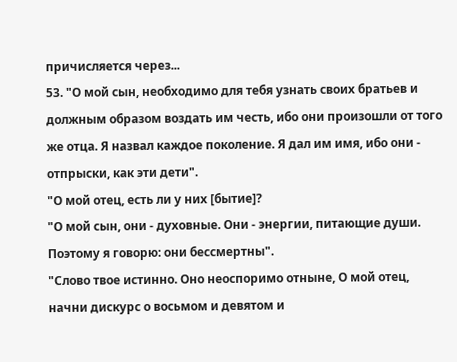причисляется через...
53. "О мой сын, необходимо для тебя узнать своих братьев и должным образом воздать им честь, ибо они произошли от того же отца. Я назвал каждое поколение. Я дал им имя, ибо они - отпрыски, как эти дети".
"О мой отец, есть ли у них [бытие]?
"О мой сын, они - духовные. Они - энергии, питающие души. Поэтому я говорю: они бессмертны".
"Слово твое истинно. Оно неоспоримо отныне, О мой отец, начни дискурс о восьмом и девятом и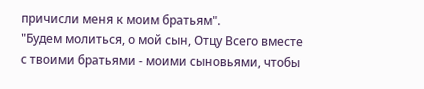причисли меня к моим братьям".
"Будем молиться, о мой сын, Отцу Всего вместе с твоими братьями - моими сыновьями, чтобы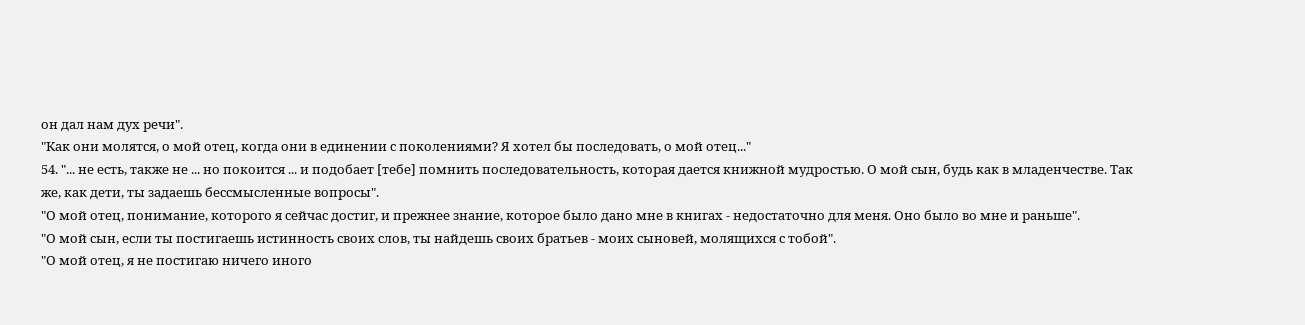он дал нам дух речи".
"Как они молятся, о мой отец, когда они в единении с поколениями? Я хотел бы последовать, о мой отец..."
54. "... не есть, также не ... но покоится ... и подобает [тебе] помнить последовательность, которая дается книжной мудростью. О мой сын, будь как в младенчестве. Так же, как дети, ты задаешь бессмысленные вопросы".
"О мой отец, понимание, которого я сейчас достиг, и прежнее знание, которое было дано мне в книгах - недостаточно для меня. Оно было во мне и раньше".
"О мой сын, если ты постигаешь истинность своих слов, ты найдешь своих братьев - моих сыновей, молящихся с тобой".
"О мой отец, я не постигаю ничего иного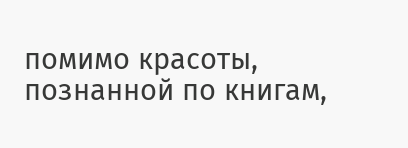помимо красоты, познанной по книгам,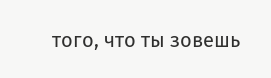того, что ты зовешь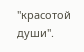"красотой души".